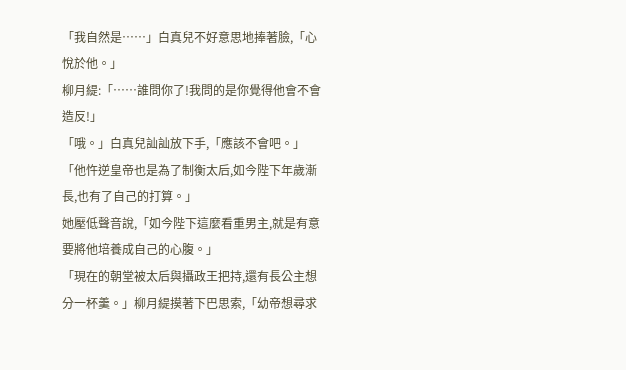「我自然是……」白真兒不好意思地捧著臉,「心悅於他。」
柳月緹:「……誰問你了!我問的是你覺得他會不會造反!」
「哦。」白真兒訕訕放下手,「應該不會吧。」
「他忤逆皇帝也是為了制衡太后,如今陛下年歲漸長,也有了自己的打算。」
她壓低聲音說,「如今陛下這麼看重男主,就是有意要將他培養成自己的心腹。」
「現在的朝堂被太后與攝政王把持,還有長公主想分一杯羹。」柳月緹摸著下巴思索,「幼帝想尋求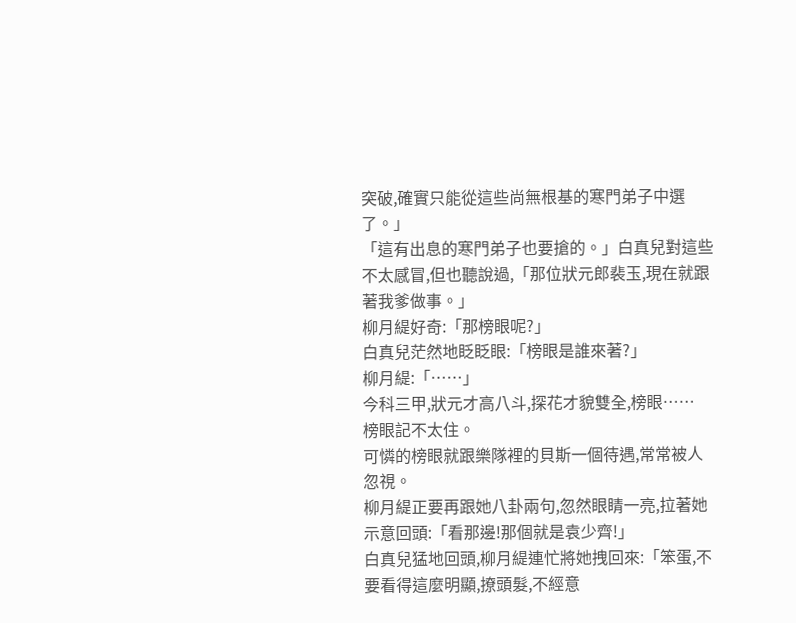突破,確實只能從這些尚無根基的寒門弟子中選了。」
「這有出息的寒門弟子也要搶的。」白真兒對這些不太感冒,但也聽說過,「那位狀元郎裴玉,現在就跟著我爹做事。」
柳月緹好奇:「那榜眼呢?」
白真兒茫然地眨眨眼:「榜眼是誰來著?」
柳月緹:「……」
今科三甲,狀元才高八斗,探花才貌雙全,榜眼……
榜眼記不太住。
可憐的榜眼就跟樂隊裡的貝斯一個待遇,常常被人忽視。
柳月緹正要再跟她八卦兩句,忽然眼睛一亮,拉著她示意回頭:「看那邊!那個就是袁少齊!」
白真兒猛地回頭,柳月緹連忙將她拽回來:「笨蛋,不要看得這麼明顯,撩頭髮,不經意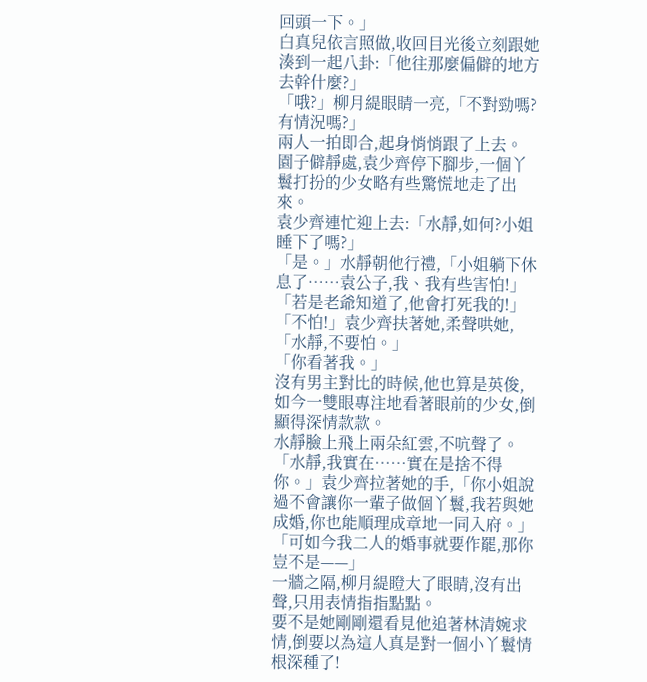回頭一下。」
白真兒依言照做,收回目光後立刻跟她湊到一起八卦:「他往那麼偏僻的地方去幹什麼?」
「哦?」柳月緹眼睛一亮,「不對勁嗎?有情況嗎?」
兩人一拍即合,起身悄悄跟了上去。
園子僻靜處,袁少齊停下腳步,一個丫鬟打扮的少女略有些驚慌地走了出來。
袁少齊連忙迎上去:「水靜,如何?小姐睡下了嗎?」
「是。」水靜朝他行禮,「小姐躺下休息了……袁公子,我、我有些害怕!」
「若是老爺知道了,他會打死我的!」
「不怕!」袁少齊扶著她,柔聲哄她,「水靜,不要怕。」
「你看著我。」
沒有男主對比的時候,他也算是英俊,如今一雙眼專注地看著眼前的少女,倒顯得深情款款。
水靜臉上飛上兩朵紅雲,不吭聲了。
「水靜,我實在……實在是捨不得你。」袁少齊拉著她的手,「你小姐說過不會讓你一輩子做個丫鬟,我若與她成婚,你也能順理成章地一同入府。」
「可如今我二人的婚事就要作罷,那你豈不是——」
一牆之隔,柳月緹瞪大了眼睛,沒有出聲,只用表情指指點點。
要不是她剛剛還看見他追著林清婉求情,倒要以為這人真是對一個小丫鬟情根深種了!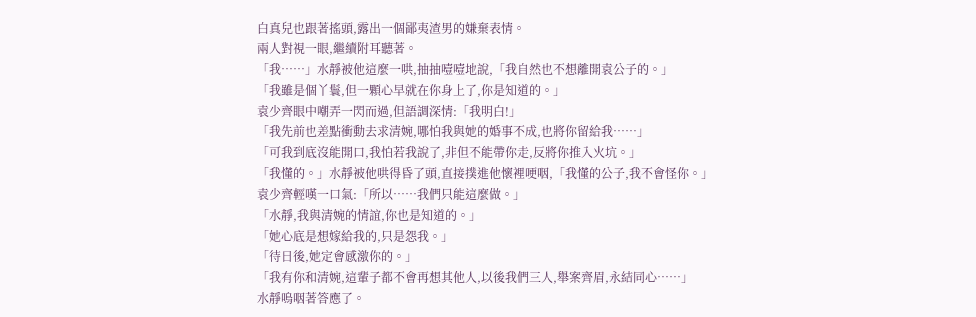白真兒也跟著搖頭,露出一個鄙夷渣男的嫌棄表情。
兩人對視一眼,繼續附耳聽著。
「我……」水靜被他這麼一哄,抽抽噎噎地說,「我自然也不想離開袁公子的。」
「我雖是個丫鬟,但一顆心早就在你身上了,你是知道的。」
袁少齊眼中嘲弄一閃而過,但語調深情:「我明白!」
「我先前也差點衝動去求清婉,哪怕我與她的婚事不成,也將你留給我……」
「可我到底沒能開口,我怕若我說了,非但不能帶你走,反將你推入火坑。」
「我懂的。」水靜被他哄得昏了頭,直接撲進他懷裡哽咽,「我懂的公子,我不會怪你。」
袁少齊輕嘆一口氣:「所以……我們只能這麼做。」
「水靜,我與清婉的情誼,你也是知道的。」
「她心底是想嫁給我的,只是怨我。」
「待日後,她定會感激你的。」
「我有你和清婉,這輩子都不會再想其他人,以後我們三人,舉案齊眉,永結同心……」
水靜嗚咽著答應了。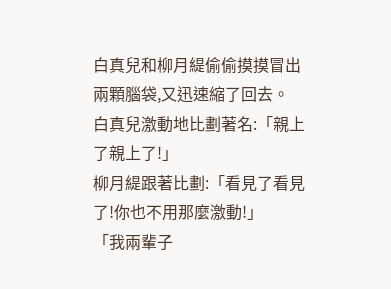白真兒和柳月緹偷偷摸摸冒出兩顆腦袋,又迅速縮了回去。
白真兒激動地比劃著名:「親上了親上了!」
柳月緹跟著比劃:「看見了看見了!你也不用那麼激動!」
「我兩輩子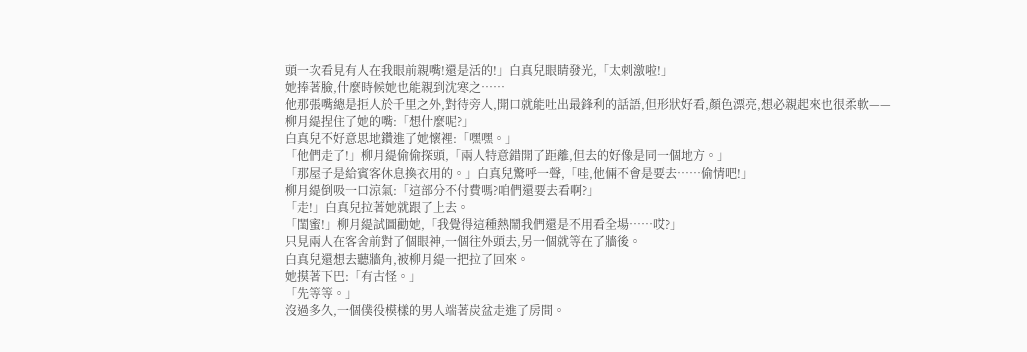頭一次看見有人在我眼前親嘴!還是活的!」白真兒眼睛發光,「太刺激啦!」
她捧著臉,什麼時候她也能親到沈寒之……
他那張嘴總是拒人於千里之外,對待旁人,開口就能吐出最鋒利的話語,但形狀好看,顏色漂亮,想必親起來也很柔軟——
柳月緹捏住了她的嘴:「想什麼呢?」
白真兒不好意思地鑽進了她懷裡:「嘿嘿。」
「他們走了!」柳月緹偷偷探頭,「兩人特意錯開了距離,但去的好像是同一個地方。」
「那屋子是給賓客休息換衣用的。」白真兒驚呼一聲,「哇,他倆不會是要去……偷情吧!」
柳月緹倒吸一口涼氣:「這部分不付費嗎?咱們還要去看啊?」
「走!」白真兒拉著她就跟了上去。
「閨蜜!」柳月緹試圖勸她,「我覺得這種熱鬧我們還是不用看全場……哎?」
只見兩人在客舍前對了個眼神,一個往外頭去,另一個就等在了牆後。
白真兒還想去聽牆角,被柳月緹一把拉了回來。
她摸著下巴:「有古怪。」
「先等等。」
沒過多久,一個僕役模樣的男人端著炭盆走進了房間。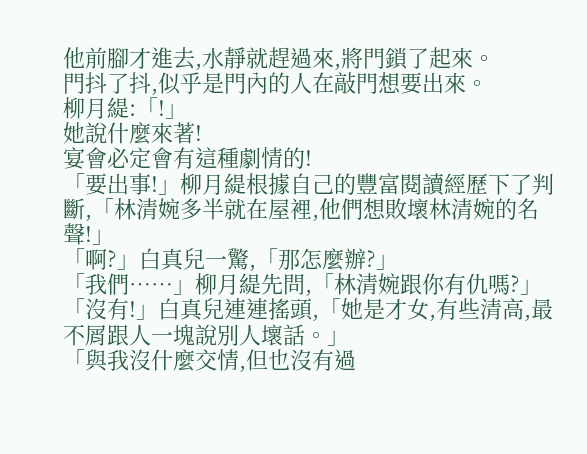他前腳才進去,水靜就趕過來,將門鎖了起來。
門抖了抖,似乎是門內的人在敲門想要出來。
柳月緹:「!」
她說什麼來著!
宴會必定會有這種劇情的!
「要出事!」柳月緹根據自己的豐富閱讀經歷下了判斷,「林清婉多半就在屋裡,他們想敗壞林清婉的名聲!」
「啊?」白真兒一驚,「那怎麼辦?」
「我們……」柳月緹先問,「林清婉跟你有仇嗎?」
「沒有!」白真兒連連搖頭,「她是才女,有些清高,最不屑跟人一塊說別人壞話。」
「與我沒什麼交情,但也沒有過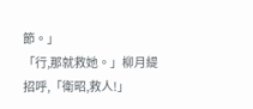節。」
「行,那就救她。」柳月緹招呼,「衛昭,救人!」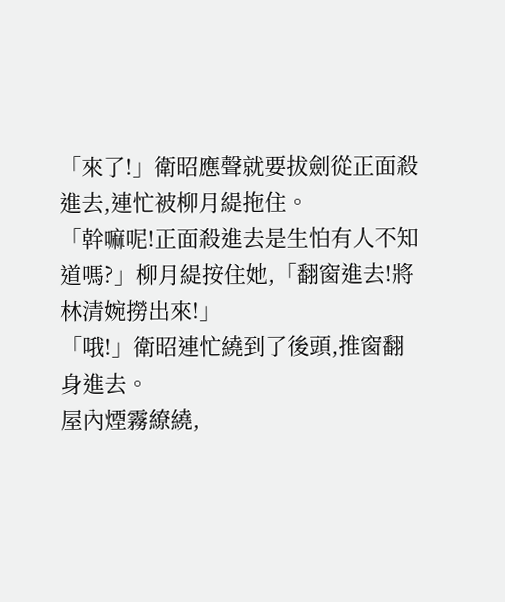「來了!」衛昭應聲就要拔劍從正面殺進去,連忙被柳月緹拖住。
「幹嘛呢!正面殺進去是生怕有人不知道嗎?」柳月緹按住她,「翻窗進去!將林清婉撈出來!」
「哦!」衛昭連忙繞到了後頭,推窗翻身進去。
屋內煙霧繚繞,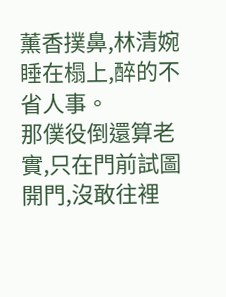薰香撲鼻,林清婉睡在榻上,醉的不省人事。
那僕役倒還算老實,只在門前試圖開門,沒敢往裡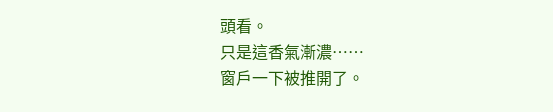頭看。
只是這香氣漸濃……
窗戶一下被推開了。